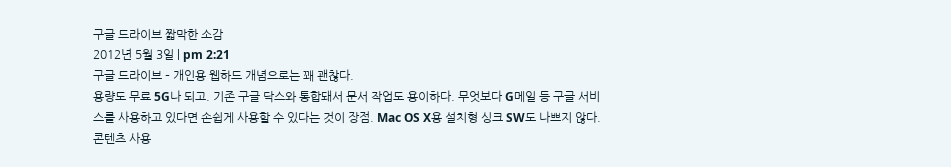구글 드라이브 짧막한 소감
2012년 5월 3일 | pm 2:21
구글 드라이브 – 개인용 웹하드 개념으로는 꽤 괜찮다.
용량도 무료 5G나 되고. 기존 구글 닥스와 통합돼서 문서 작업도 용이하다. 무엇보다 G메일 등 구글 서비스를 사용하고 있다면 손쉽게 사용할 수 있다는 것이 장점. Mac OS X용 설치형 싱크 SW도 나쁘지 않다.
콘텐츠 사용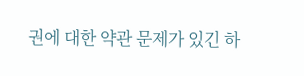권에 대한 약관 문제가 있긴 하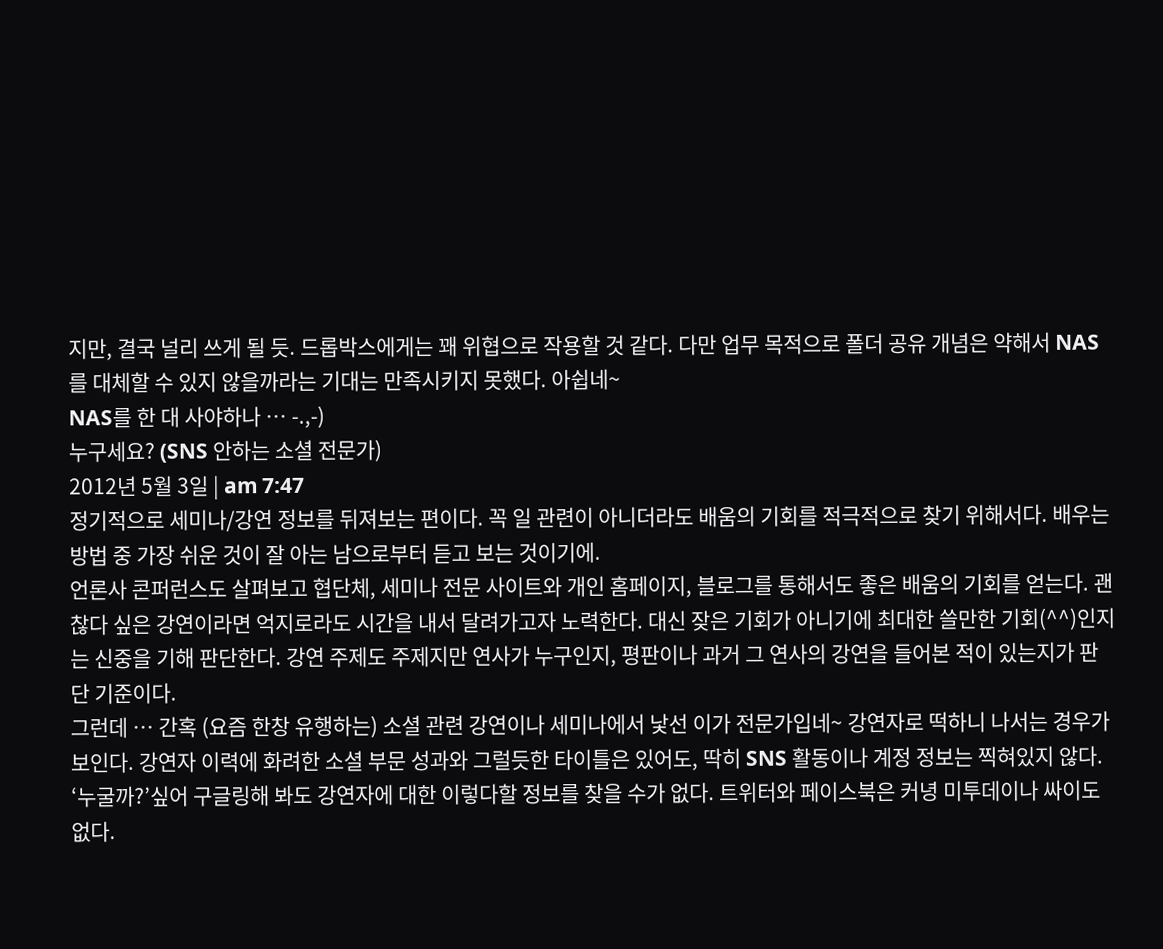지만, 결국 널리 쓰게 될 듯. 드롭박스에게는 꽤 위협으로 작용할 것 같다. 다만 업무 목적으로 폴더 공유 개념은 약해서 NAS를 대체할 수 있지 않을까라는 기대는 만족시키지 못했다. 아쉽네~
NAS를 한 대 사야하나 … -.,-)
누구세요? (SNS 안하는 소셜 전문가)
2012년 5월 3일 | am 7:47
정기적으로 세미나/강연 정보를 뒤져보는 편이다. 꼭 일 관련이 아니더라도 배움의 기회를 적극적으로 찾기 위해서다. 배우는 방법 중 가장 쉬운 것이 잘 아는 남으로부터 듣고 보는 것이기에.
언론사 콘퍼런스도 살펴보고 협단체, 세미나 전문 사이트와 개인 홈페이지, 블로그를 통해서도 좋은 배움의 기회를 얻는다. 괜찮다 싶은 강연이라면 억지로라도 시간을 내서 달려가고자 노력한다. 대신 잦은 기회가 아니기에 최대한 쓸만한 기회(^^)인지는 신중을 기해 판단한다. 강연 주제도 주제지만 연사가 누구인지, 평판이나 과거 그 연사의 강연을 들어본 적이 있는지가 판단 기준이다.
그런데 … 간혹 (요즘 한창 유행하는) 소셜 관련 강연이나 세미나에서 낯선 이가 전문가입네~ 강연자로 떡하니 나서는 경우가 보인다. 강연자 이력에 화려한 소셜 부문 성과와 그럴듯한 타이틀은 있어도, 딱히 SNS 활동이나 계정 정보는 찍혀있지 않다. ‘누굴까?’싶어 구글링해 봐도 강연자에 대한 이렇다할 정보를 찾을 수가 없다. 트위터와 페이스북은 커녕 미투데이나 싸이도 없다.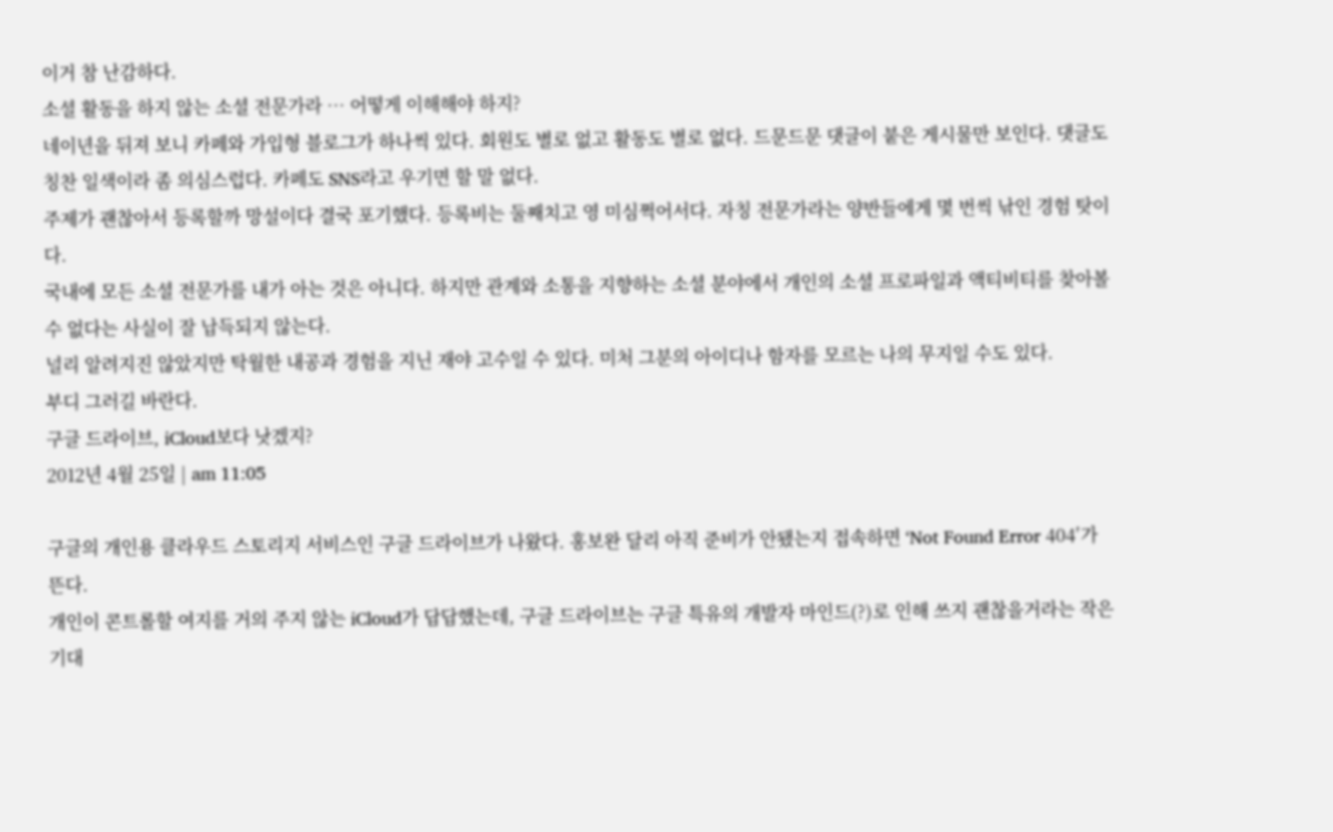이거 참 난감하다.
소셜 활동을 하지 않는 소셜 전문가라 … 어떻게 이해해야 하지?
네이년을 뒤져 보니 카페와 가입형 블로그가 하나씩 있다. 회원도 별로 없고 활동도 별로 없다. 드문드문 댓글이 붙은 게시물만 보인다. 댓글도 칭찬 일색이라 좀 의심스럽다. 카페도 SNS라고 우기면 할 말 없다.
주제가 괜찮아서 등록할까 망설이다 결국 포기했다. 등록비는 둘째치고 영 미심쩍어서다. 자칭 전문가라는 양반들에게 몇 번씩 낚인 경험 탓이다.
국내에 모든 소셜 전문가를 내가 아는 것은 아니다. 하지만 관계와 소통을 지향하는 소셜 분야에서 개인의 소셜 프로파일과 액티비티를 찾아볼 수 없다는 사실이 잘 납득되지 않는다.
널리 알려지진 않았지만 탁월한 내공과 경험을 지닌 재야 고수일 수 있다. 미처 그분의 아이디나 함자를 모르는 나의 무지일 수도 있다.
부디 그러길 바란다.
구글 드라이브, iCloud보다 낫겠지?
2012년 4월 25일 | am 11:05

구글의 개인용 클라우드 스토리지 서비스인 구글 드라이브가 나왔다. 홍보완 달리 아직 준비가 안됐는지 접속하면 ‘Not Found Error 404′가 뜬다.
개인이 콘트롤할 여지를 거의 주지 않는 iCloud가 답답했는데, 구글 드라이브는 구글 특유의 개발자 마인드(?)로 인해 쓰지 괜찮을거라는 작은 기대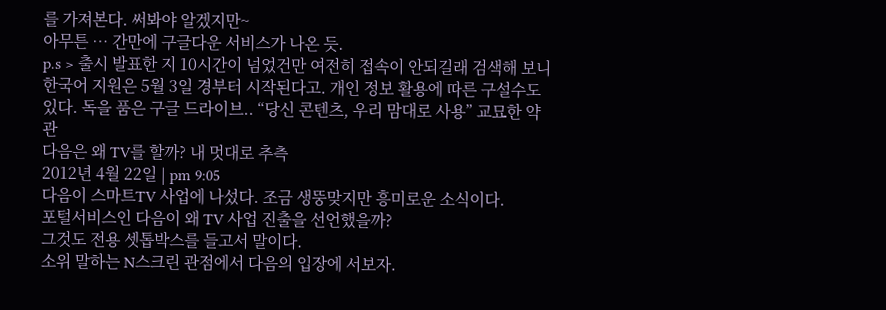를 가져본다. 써봐야 알겠지만~
아무튼 … 간만에 구글다운 서비스가 나온 듯.
p.s > 출시 발표한 지 10시간이 넘었건만 여전히 접속이 안되길래 검색해 보니 한국어 지원은 5월 3일 경부터 시작된다고. 개인 정보 활용에 따른 구설수도 있다. 독을 품은 구글 드라이브.. “당신 콘텐츠, 우리 맘대로 사용” 교묘한 약관
다음은 왜 TV를 할까? 내 멋대로 추측
2012년 4월 22일 | pm 9:05
다음이 스마트TV 사업에 나섰다. 조금 생뚱맞지만 흥미로운 소식이다.
포털서비스인 다음이 왜 TV 사업 진출을 선언했을까?
그것도 전용 셋톱박스를 들고서 말이다.
소위 말하는 N스크린 관점에서 다음의 입장에 서보자.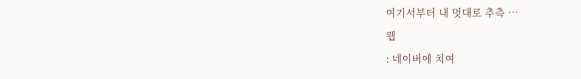여기서부터 내 멋대로 추측 …
웹
: 네이버에 치여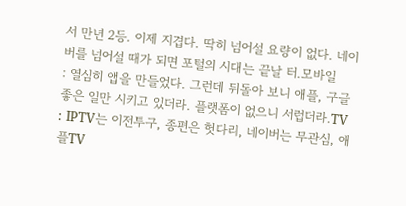서 만년 2등. 이제 지겹다. 딱히 넘어설 요량이 없다. 네이버를 넘어설 때가 되면 포털의 시대는 끝날 터.모바일
: 열심히 앱을 만들었다. 그런데 뒤돌아 보니 애플, 구글 좋은 일만 시키고 있더라. 플랫폼이 없으니 서럽더라.TV
: IPTV는 이전투구, 종편은 헛다리, 네이버는 무관심, 애플TV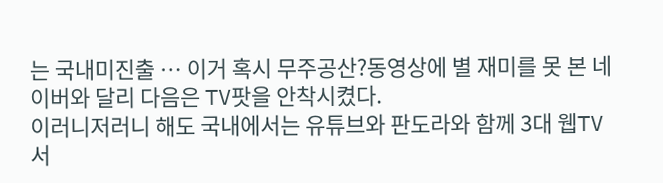는 국내미진출 … 이거 혹시 무주공산?동영상에 별 재미를 못 본 네이버와 달리 다음은 TV팟을 안착시켰다.
이러니저러니 해도 국내에서는 유튜브와 판도라와 함께 3대 웹TV 서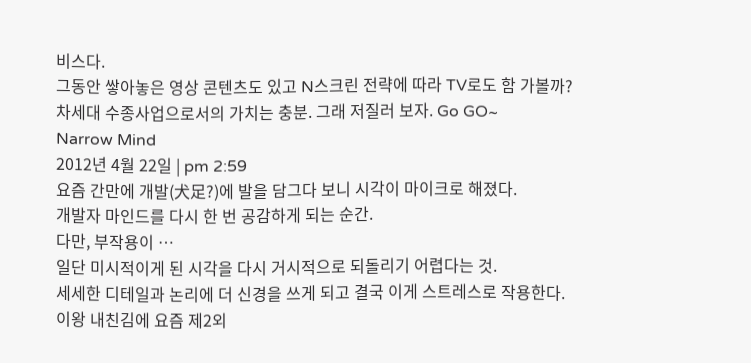비스다.
그동안 쌓아놓은 영상 콘텐츠도 있고 N스크린 전략에 따라 TV로도 함 가볼까?
차세대 수종사업으로서의 가치는 충분. 그래 저질러 보자. Go GO~
Narrow Mind
2012년 4월 22일 | pm 2:59
요즘 간만에 개발(犬足?)에 발을 담그다 보니 시각이 마이크로 해졌다.
개발자 마인드를 다시 한 번 공감하게 되는 순간.
다만, 부작용이 …
일단 미시적이게 된 시각을 다시 거시적으로 되돌리기 어렵다는 것.
세세한 디테일과 논리에 더 신경을 쓰게 되고 결국 이게 스트레스로 작용한다.
이왕 내친김에 요즘 제2외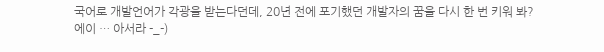국어로 개발언어가 각광을 받는다던데, 20년 전에 포기했던 개발자의 꿈을 다시 한 번 키워 봐?
에이 … 아서라 -_-)